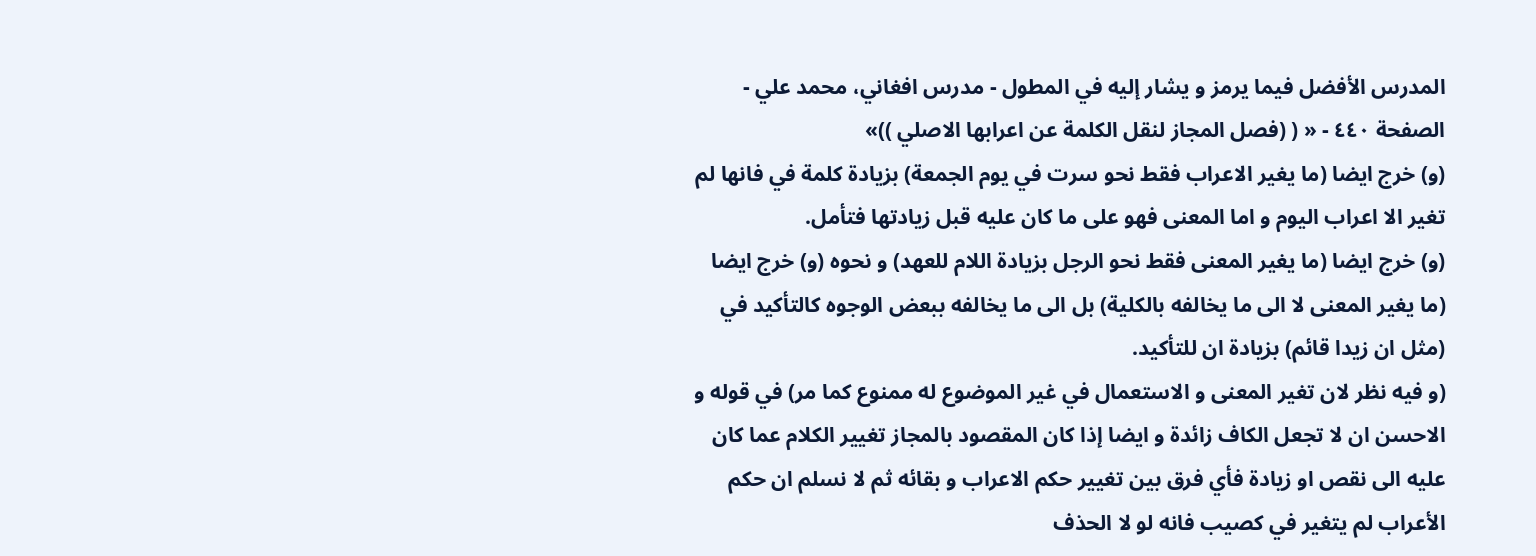المدرس الأفضل فيما يرمز و يشار إليه في المطول - مدرس افغاني، محمد علي - الصفحة ٤٤٠ - « ( (فصل المجاز لنقل الكلمة عن اعرابها الاصلي ))»
(و) خرج ايضا (ما يغير الاعراب فقط نحو سرت في يوم الجمعة) بزيادة كلمة في فانها لم تغير الا اعراب اليوم و اما المعنى فهو على ما كان عليه قبل زيادتها فتأمل.
(و) خرج ايضا (ما يغير المعنى فقط نحو الرجل بزيادة اللام للعهد) و نحوه (و) خرج ايضا (ما يغير المعنى لا الى ما يخالفه بالكلية) بل الى ما يخالفه ببعض الوجوه كالتأكيد في (مثل ان زيدا قائم) بزيادة ان للتأكيد.
(و فيه نظر لان تغير المعنى و الاستعمال في غير الموضوع له ممنوع كما مر) في قوله و الاحسن ان لا تجعل الكاف زائدة و ايضا إذا كان المقصود بالمجاز تغيير الكلام عما كان عليه الى نقص او زيادة فأي فرق بين تغيير حكم الاعراب و بقائه ثم لا نسلم ان حكم الأعراب لم يتغير في كصيب فانه لو لا الحذف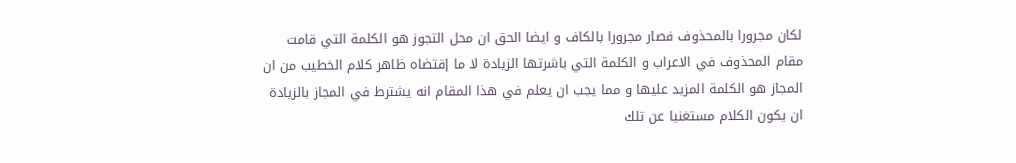لكان مجرورا بالمحذوف فصار مجرورا بالكاف و ايضا الحق ان محل التجوز هو الكلمة التي قامت مقام المحذوف في الاعراب و الكلمة التي باشرتها الزيادة لا ما إقتضاه ظاهر كلام الخطيب من ان المجاز هو الكلمة المزيد عليها و مما يجب ان يعلم في هذا المقام انه يشترط في المجاز بالزيادة ان يكون الكلام مستغنيا عن تلك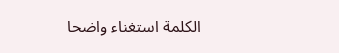الكلمة استغناء واضحا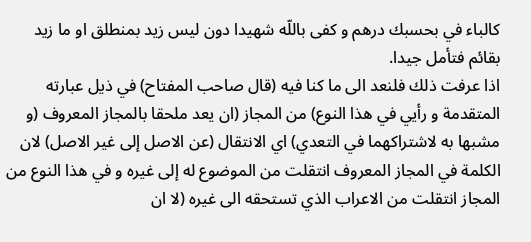كالباء في بحسبك درهم و كفى باللّه شهيدا دون ليس زيد بمنطلق او ما زيد بقائم فتأمل جيدا.
اذا عرفت ذلك فلنعد الى ما كنا فيه (قال صاحب المفتاح) في ذيل عبارته المتقدمة و رأيي في هذا النوع) من المجاز (ان يعد ملحقا بالمجاز المعروف (و مشبها به لاشتراكهما في التعدي) اي الانتقال (عن الاصل إلى غير الاصل) لان الكلمة في المجاز المعروف انتقلت من الموضوع له إلى غيره و في هذا النوع من المجاز انتقلت من الاعراب الذي تستحقه الى غيره (لا ان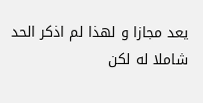يعد مجازا و لهذا لم اذكر الحد شاملا له لكن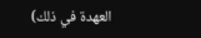العهدة في ذلك)